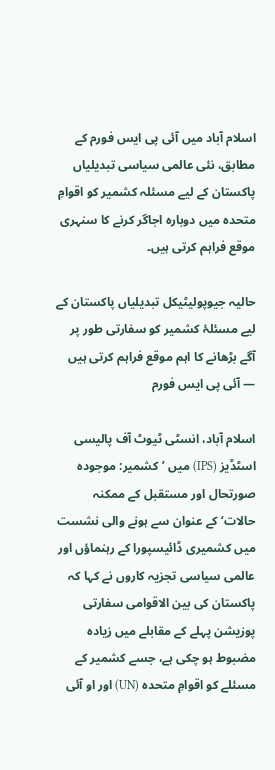اسلام آباد میں آئی پی ایس فورم کے مطابق، نئی عالمی سیاسی تبدیلیاں پاکستان کے لیے مسئلہ کشمیر کو اقوامِ متحدہ میں دوبارہ اجاگر کرنے کا سنہری موقع فراہم کرتی ہیں۔

حالیہ جیوپولیٹیکل تبدیلیاں پاکستان کے لیے مسئلۂ کشمیر کو سفارتی طور پر آگے بڑھانے کا اہم موقع فراہم کرتی ہیں — آئی پی ایس فورم

اسلام آباد، انسٹی ٹیوٹ آف پالیسی اسٹڈیز (IPS) میں ’کشمیر: موجودہ صورتحال اور مستقبل کے ممکنہ حالات‘ کے عنوان سے ہونے والی نشست میں کشمیری ڈائیسپورا کے رہنماؤں اور عالمی سیاسی تجزیہ کاروں نے کہا کہ پاکستان کی بین الاقوامی سفارتی پوزیشن پہلے کے مقابلے میں زیادہ مضبوط ہو چکی ہے، جسے کشمیر کے مسئلے کو اقوامِ متحدہ (UN) اور او آئی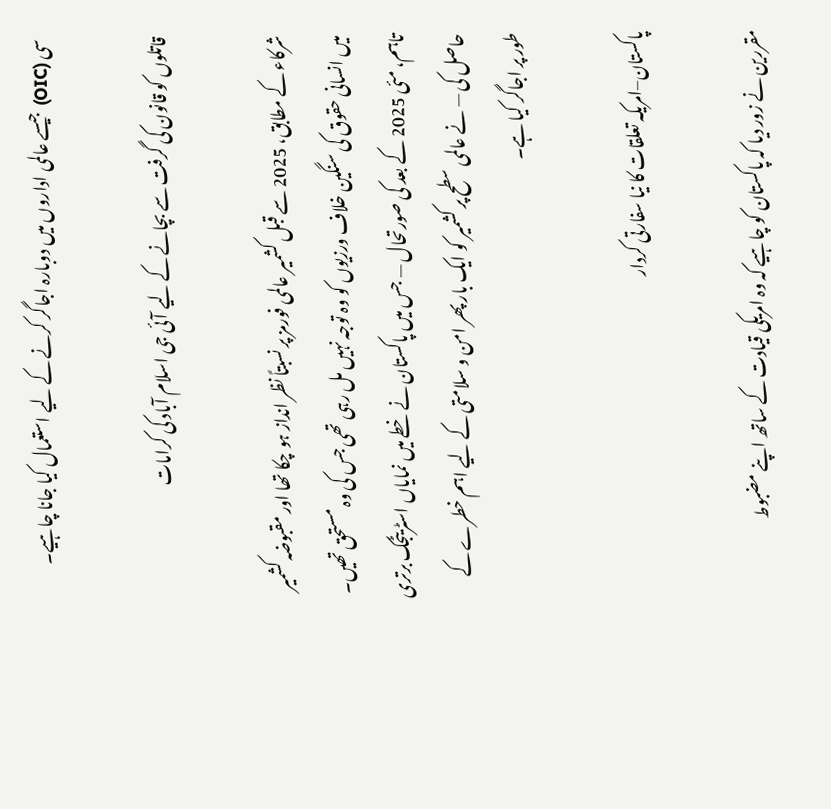سی (OIC) جیسے عالمی اداروں میں دوبارہ اجاگر کرنے کے لیے استعمال کیا جانا چاہیے۔

قاتلوں کو قانون کی گرفت سے بچانے کے لیے آئی جی اسلام آباد کی کرامات

شرکاء کے مطابق، 2025 سے قبل کشمیر عالمی فورمز پر نسبتاً نظر انداز ہو چکا تھا اور مقبوضہ کشمیر میں انسانی حقوق کی سنگین خلاف ورزیوں کو وہ توجہ نہیں مل رہی تھی جس کی وہ مستحق تھیں۔ تاہم، مئی 2025 کے بعد کی صورتحال — جس میں پاکستان نے خطے میں نمایاں اسٹریٹجک برتری حاصل کی — نے عالمی سطح پر کشمیر کو ایک بار پھر امن و سلامتی کے لیے اہم خطرے کے طور پر اجاگر کیا ہے۔

پاکستان–امریکہ تعلقات کا نیا سفارتی کردار

مقررین نے زور دیا کہ پاکستان کو چاہیے کہ وہ امریکی قیادت کے ساتھ اپنے مضبوط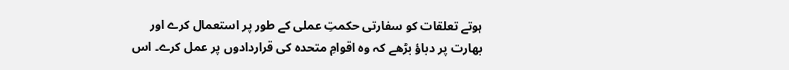ہوتے تعلقات کو سفارتی حکمتِ عملی کے طور پر استعمال کرے اور بھارت پر دباؤ بڑھے کہ وہ اقوامِ متحدہ کی قراردادوں پر عمل کرے۔ اس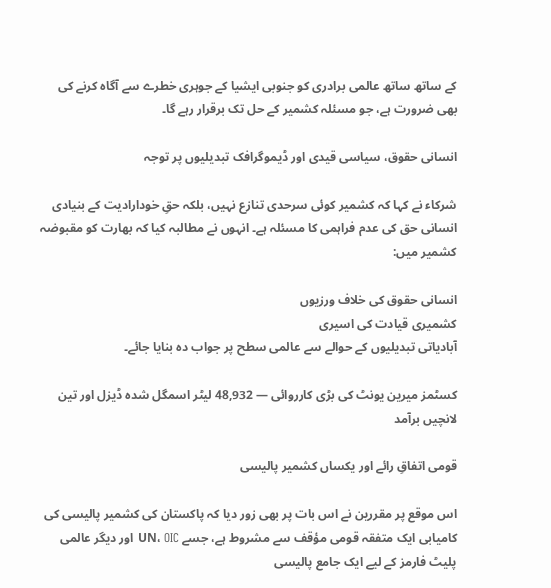کے ساتھ ساتھ عالمی برادری کو جنوبی ایشیا کے جوہری خطرے سے آگاہ کرنے کی بھی ضرورت ہے، جو مسئلہ کشمیر کے حل تک برقرار رہے گا۔

انسانی حقوق، سیاسی قیدی اور ڈیموگرافک تبدیلیوں پر توجہ

شرکاء نے کہا کہ کشمیر کوئی سرحدی تنازع نہیں، بلکہ حقِ خودارادیت کے بنیادی انسانی حق کی عدم فراہمی کا مسئلہ ہے۔ انہوں نے مطالبہ کیا کہ بھارت کو مقبوضہ کشمیر میں:

انسانی حقوق کی خلاف ورزیوں
کشمیری قیادت کی اسیری
آبادیاتی تبدیلیوں کے حوالے سے عالمی سطح پر جواب دہ بنایا جائے۔

کسٹمز میرین یونٹ کی بڑی کارروائی — 48,932 لیٹر اسمگل شدہ ڈیزل اور تین لانچیں برآمد

قومی اتفاقِ رائے اور یکساں کشمیر پالیسی

اس موقع پر مقررین نے اس بات پر بھی زور دیا کہ پاکستان کی کشمیر پالیسی کی کامیابی ایک متفقہ قومی مؤقف سے مشروط ہے، جسے UN، OIC اور دیگر عالمی پلیٹ فارمز کے لیے ایک جامع پالیسی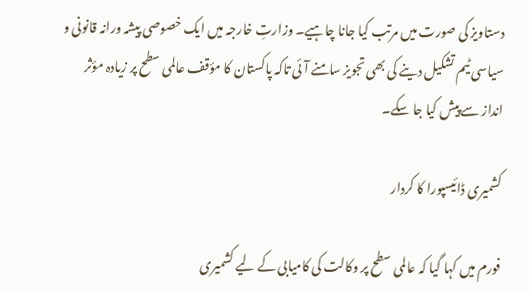دستاویز کی صورت میں مرتب کیا جانا چاہیے۔ وزارتِ خارجہ میں ایک خصوصی پیشہ ورانہ قانونی و سیاسی ٹیم تشکیل دینے کی بھی تجویز سامنے آئی تاکہ پاکستان کا مؤقف عالمی سطح پر زیادہ مؤثر انداز سے پیش کیا جا سکے۔

کشمیری ڈائیسپورا کا کردار

فورم میں کہا گیا کہ عالمی سطح پر وکالت کی کامیابی کے لیے کشمیری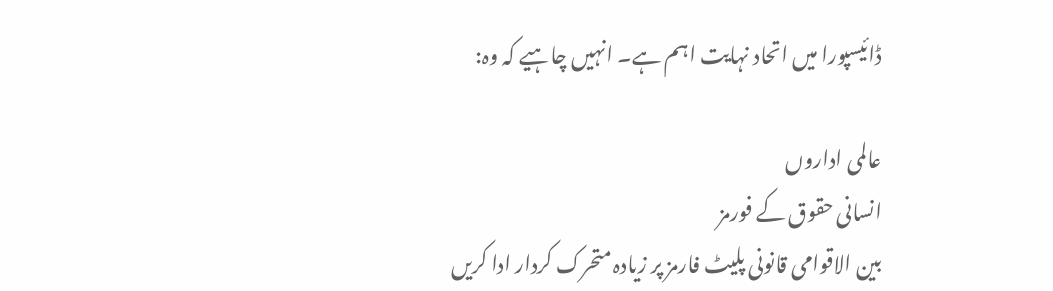ڈائیسپورا میں اتحاد نہایت اہم ہے۔ انہیں چاہیے کہ وہ:

عالمی اداروں
انسانی حقوق کے فورمز
بین الاقوامی قانونی پلیٹ فارمز پر زیادہ متحرک کردار ادا کریں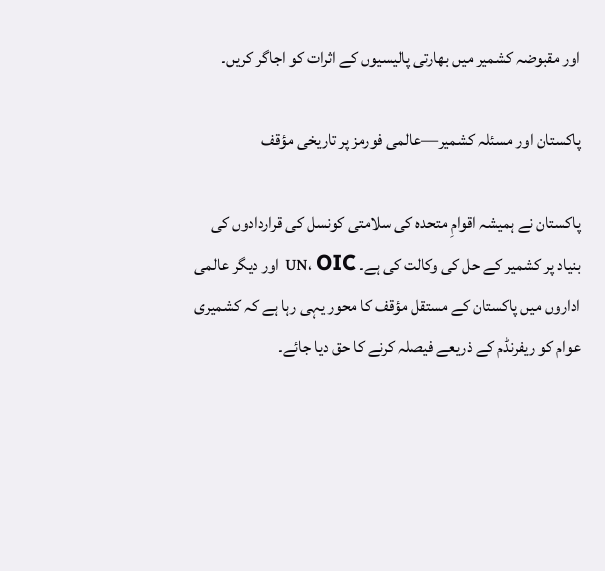اور مقبوضہ کشمیر میں بھارتی پالیسیوں کے اثرات کو اجاگر کریں۔

پاکستان اور مسئلہ کشمیر—عالمی فورمز پر تاریخی مؤقف

پاکستان نے ہمیشہ اقوامِ متحدہ کی سلامتی کونسل کی قراردادوں کی بنیاد پر کشمیر کے حل کی وکالت کی ہے۔ UN، OIC اور دیگر عالمی اداروں میں پاکستان کے مستقل مؤقف کا محور یہی رہا ہے کہ کشمیری عوام کو ریفرنڈم کے ذریعے فیصلہ کرنے کا حق دیا جائے۔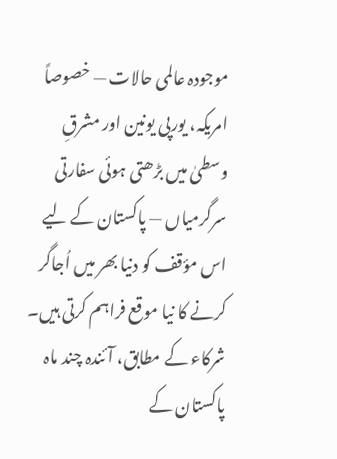موجودہ عالمی حالات — خصوصاً امریکہ، یورپی یونین اور مشرقِ وسطیٰ میں بڑھتی ہوئی سفارتی سرگرمیاں — پاکستان کے لیے اس مؤقف کو دنیا بھر میں اُجاگر کرنے کا نیا موقع فراہم کرتی ہیں۔
شرکاء کے مطابق، آئندہ چند ماہ پاکستان کے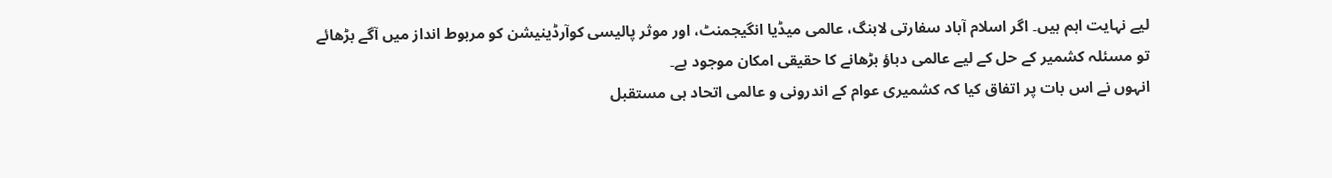لیے نہایت اہم ہیں۔ اگر اسلام آباد سفارتی لابنگ، عالمی میڈیا انگیجمنٹ، اور موثر پالیسی کوآرڈینیشن کو مربوط انداز میں آگے بڑھائے تو مسئلہ کشمیر کے حل کے لیے عالمی دباؤ بڑھانے کا حقیقی امکان موجود ہے۔
انہوں نے اس بات پر اتفاق کیا کہ کشمیری عوام کے اندرونی و عالمی اتحاد ہی مستقبل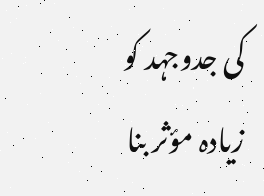کی جدوجہد کو زیادہ مؤثر بنا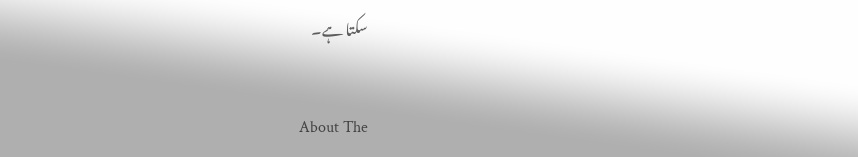سکتا ہے۔

About The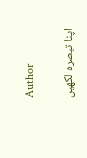Author

اپنا تبصرہ لکھیں